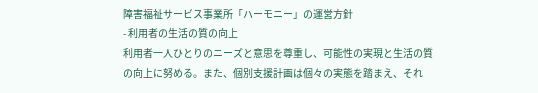障害福祉サービス事業所「ハーモニー」の運営方針
- 利用者の生活の質の向上
利用者一人ひとりのニーズと意思を尊重し、可能性の実現と生活の質の向上に努める。また、個別支援計画は個々の実態を踏まえ、それ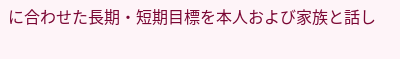に合わせた長期・短期目標を本人および家族と話し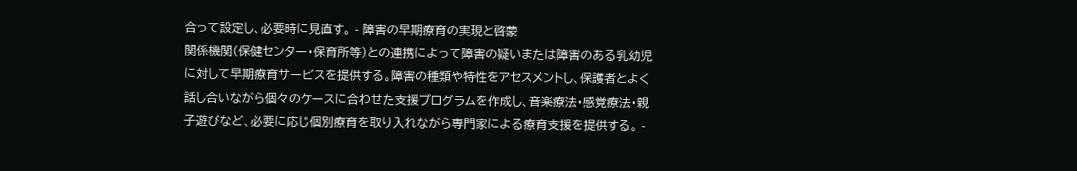合って設定し、必要時に見直す。 - 障害の早期療育の実現と啓蒙
関係機関(保健センター・保育所等)との連携によって障害の疑いまたは障害のある乳幼児に対して早期療育サービスを提供する。障害の種類や特性をアセスメントし、保護者とよく話し合いながら個々のケースに合わせた支援プログラムを作成し、音楽療法・感覚療法・親子遊びなど、必要に応じ個別療育を取り入れながら専門家による療育支援を提供する。 -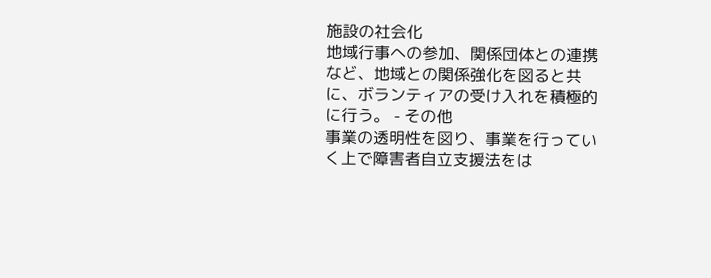施設の社会化
地域行事への参加、関係団体との連携など、地域との関係強化を図ると共に、ボランティアの受け入れを積極的に行う。 - その他
事業の透明性を図り、事業を行っていく上で障害者自立支援法をは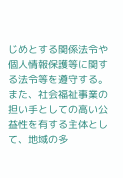じめとする関係法令や個人情報保護等に関する法令等を遵守する。また、社会福祉事業の担い手としての高い公益性を有する主体として、地域の多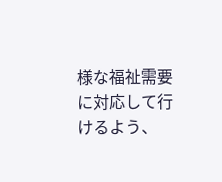様な福祉需要に対応して行けるよう、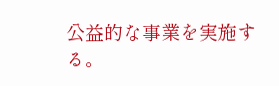公益的な事業を実施する。